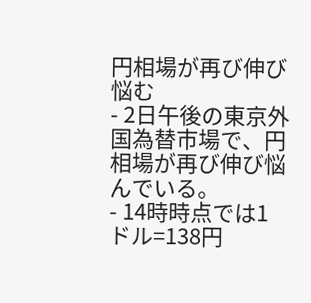円相場が再び伸び悩む
- 2日午後の東京外国為替市場で、円相場が再び伸び悩んでいる。
- 14時時点では1ドル=138円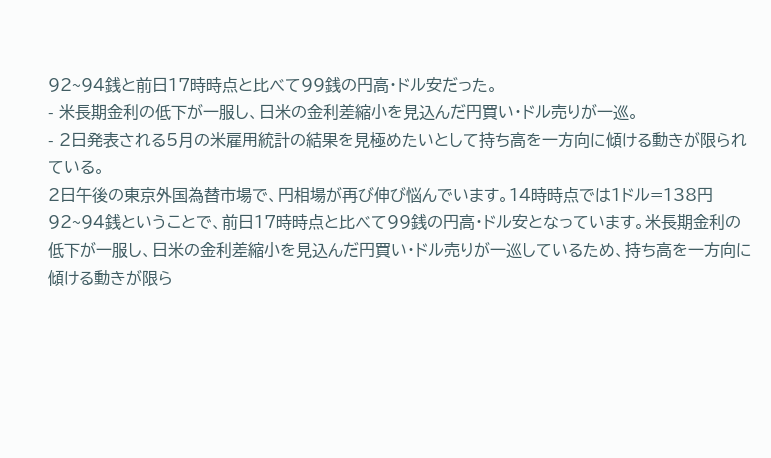92~94銭と前日17時時点と比べて99銭の円高・ドル安だった。
- 米長期金利の低下が一服し、日米の金利差縮小を見込んだ円買い・ドル売りが一巡。
- 2日発表される5月の米雇用統計の結果を見極めたいとして持ち高を一方向に傾ける動きが限られている。
2日午後の東京外国為替市場で、円相場が再び伸び悩んでいます。14時時点では1ドル=138円92~94銭ということで、前日17時時点と比べて99銭の円高・ドル安となっています。米長期金利の低下が一服し、日米の金利差縮小を見込んだ円買い・ドル売りが一巡しているため、持ち高を一方向に傾ける動きが限ら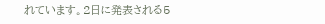れています。2日に発表される5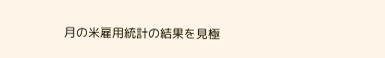月の米雇用統計の結果を見極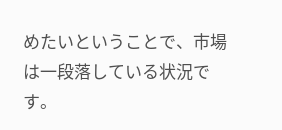めたいということで、市場は一段落している状況です。